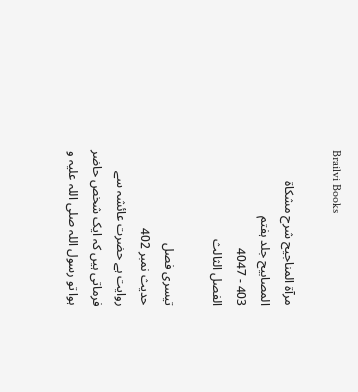Brailvi Books

مرآۃ المناجیح شرح مشکاۃ المصابیح جلد ہفتم
403 - 4047
الفصل الثالث

تیسری فصل
حدیث نمبر 402
روایت ہے حضرت عائشہ سے فرماتی ہیں کہ ایک شخص حاضر ہوا تو رسول اللہ صلی اللہ علیہ و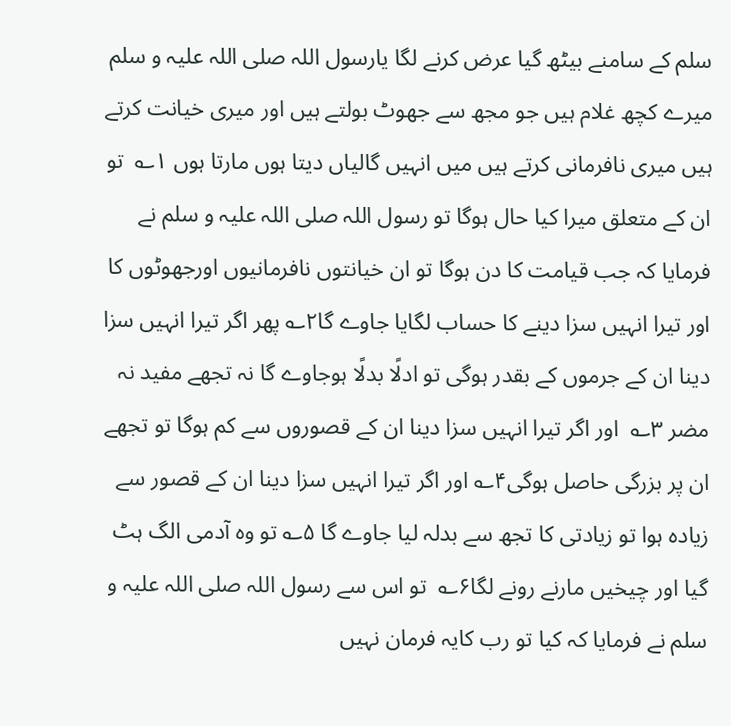سلم کے سامنے بیٹھ گیا عرض کرنے لگا یارسول اللہ صلی اللہ علیہ و سلم میرے کچھ غلام ہیں جو مجھ سے جھوٹ بولتے ہیں اور میری خیانت کرتے ہیں میری نافرمانی کرتے ہیں میں انہیں گالیاں دیتا ہوں مارتا ہوں ۱؎  تو ان کے متعلق میرا کیا حال ہوگا تو رسول اللہ صلی اللہ علیہ و سلم نے فرمایا کہ جب قیامت کا دن ہوگا تو ان خیانتوں نافرمانیوں اورجھوٹوں کا اور تیرا انہیں سزا دینے کا حساب لگایا جاوے گا۲؎ پھر اگر تیرا انہیں سزا دینا ان کے جرموں کے بقدر ہوگی تو ادلًا بدلًا ہوجاوے گا نہ تجھے مفید نہ مضر ۳؎  اور اگر تیرا انہیں سزا دینا ان کے قصوروں سے کم ہوگا تو تجھے ان پر بزرگی حاصل ہوگی۴؎ اور اگر تیرا انہیں سزا دینا ان کے قصور سے زیادہ ہوا تو زیادتی کا تجھ سے بدلہ لیا جاوے گا ۵؎ تو وہ آدمی الگ ہٹ گیا اور چیخیں مارنے رونے لگا۶؎  تو اس سے رسول اللہ صلی اللہ علیہ و سلم نے فرمایا کہ کیا تو رب کایہ فرمان نہیں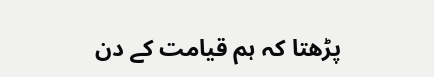پڑھتا کہ ہم قیامت کے دن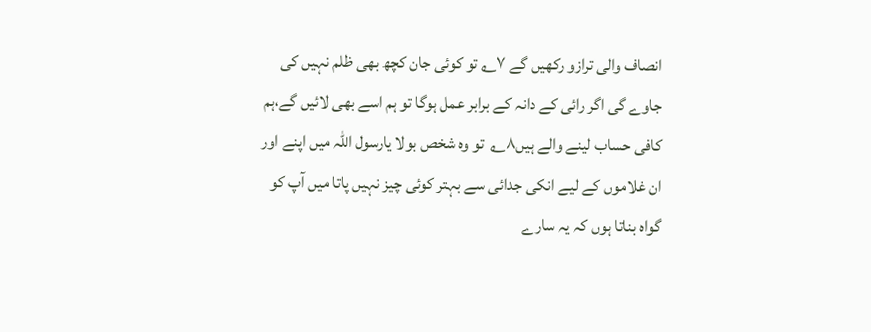انصاف والی ترازو رکھیں گے ۷؎ تو کوئی جان کچھ بھی ظلم نہیں کی جاوے گی اگر رائی کے دانہ کے برابر عمل ہوگا تو ہم اسے بھی لائیں گے،ہم کافی حساب لینے والے ہیں۸؎  تو وہ شخص بولا یارسول اللہ میں اپنے اور ان غلاموں کے لیے انکی جدائی سے بہتر کوئی چیز نہیں پاتا میں آپ کو گواہ بناتا ہوں کہ یہ سارے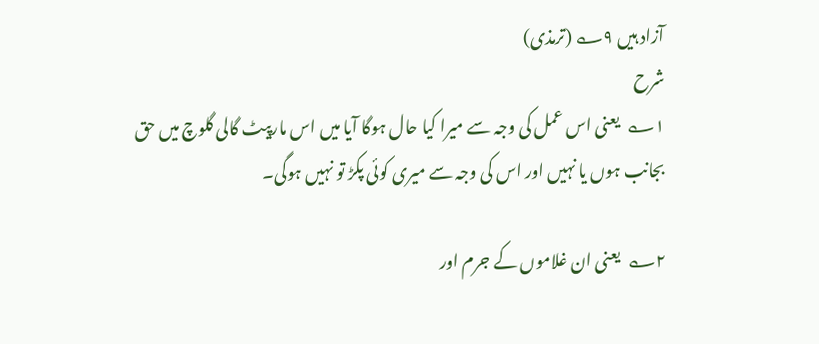آزاد ہیں ۹؎ (ترمذی)
شرح
۱؎  یعنی اس عمل کی وجہ سے میرا کیا حال ہوگا آیا میں اس مارپیٹ گالی گلوچ میں حق بجانب ہوں یا نہیں اور اس کی وجہ سے میری کوئی پکڑ تو نہیں ہوگی۔

۲؎  یعنی ان غلاموں کے جرم اور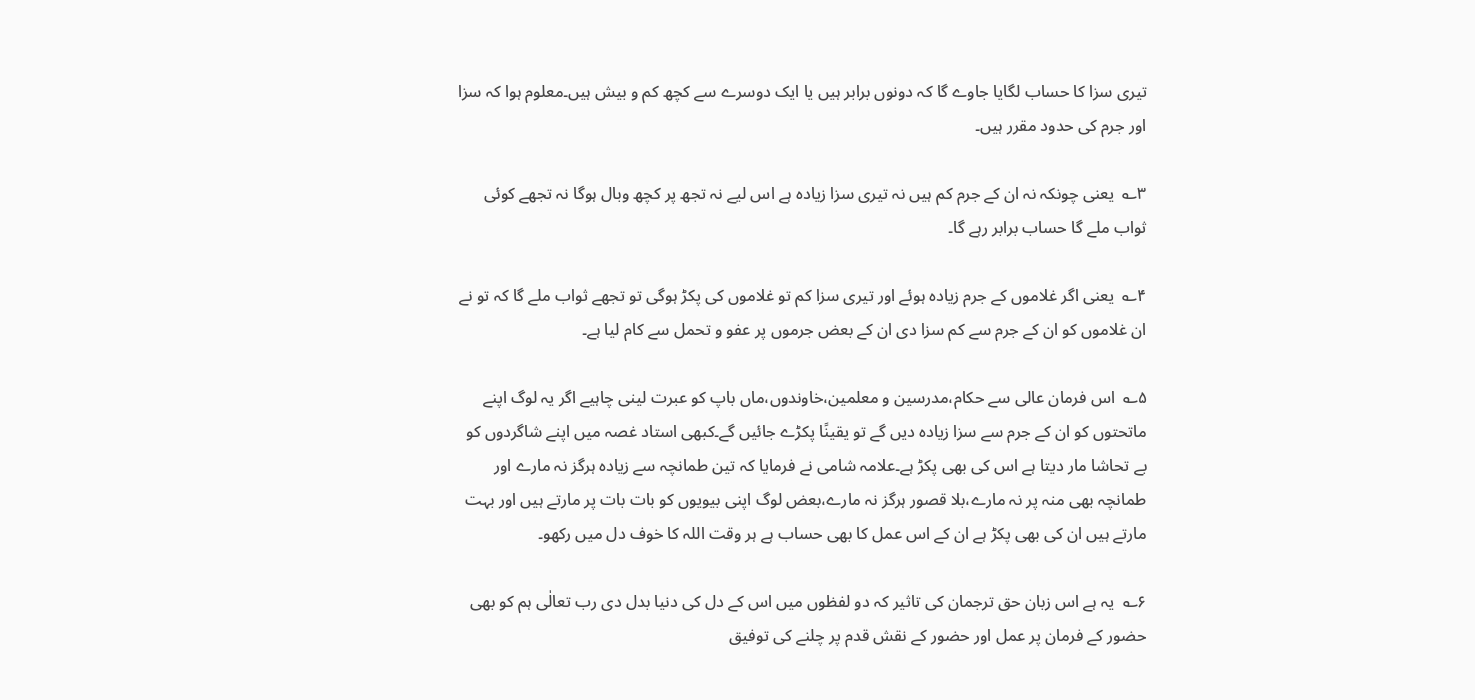تیری سزا کا حساب لگایا جاوے گا کہ دونوں برابر ہیں یا ایک دوسرے سے کچھ کم و بیش ہیں۔معلوم ہوا کہ سزا اور جرم کی حدود مقرر ہیں۔

۳؎  یعنی چونکہ نہ ان کے جرم کم ہیں نہ تیری سزا زیادہ ہے اس لیے نہ تجھ پر کچھ وبال ہوگا نہ تجھے کوئی ثواب ملے گا حساب برابر رہے گا۔

۴؎  یعنی اگر غلاموں کے جرم زیادہ ہوئے اور تیری سزا کم تو غلاموں کی پکڑ ہوگی تو تجھے ثواب ملے گا کہ تو نے ان غلاموں کو ان کے جرم سے کم سزا دی ان کے بعض جرموں پر عفو و تحمل سے کام لیا ہے۔

۵؎  اس فرمان عالی سے حکام،مدرسین و معلمین،خاوندوں،ماں باپ کو عبرت لینی چاہیے اگر یہ لوگ اپنے ماتحتوں کو ان کے جرم سے سزا زیادہ دیں گے تو یقینًا پکڑے جائیں گے۔کبھی استاد غصہ میں اپنے شاگردوں کو بے تحاشا مار دیتا ہے اس کی بھی پکڑ ہے۔علامہ شامی نے فرمایا کہ تین طمانچہ سے زیادہ ہرگز نہ مارے اور طمانچہ بھی منہ پر نہ مارے،بلا قصور ہرگز نہ مارے،بعض لوگ اپنی بیویوں کو بات بات پر مارتے ہیں اور بہت مارتے ہیں ان کی بھی پکڑ ہے ان کے اس عمل کا بھی حساب ہے ہر وقت اللہ کا خوف دل میں رکھو۔

۶؎  یہ ہے اس زبان حق ترجمان کی تاثیر کہ دو لفظوں میں اس کے دل کی دنیا بدل دی رب تعالٰی ہم کو بھی حضور کے فرمان پر عمل اور حضور کے نقش قدم پر چلنے کی توفیق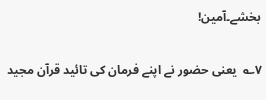بخشے۔آمین!

۷؎  یعنی حضور نے اپنے فرمان کی تائید قرآن مجید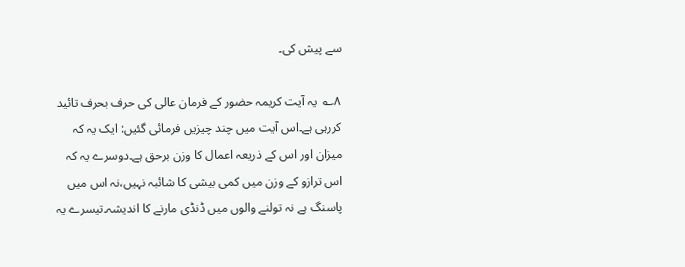سے پیش کی۔

۸؎  یہ آیت کریمہ حضور کے فرمان عالی کی حرف بحرف تائید کررہی ہے۔اس آیت میں چند چیزیں فرمائی گئیں: ایک یہ کہ میزان اور اس کے ذریعہ اعمال کا وزن برحق ہے۔دوسرے یہ کہ اس ترازو کے وزن میں کمی بیشی کا شائبہ نہیں،نہ اس میں پاسنگ ہے نہ تولنے والوں میں ڈنڈی مارنے کا اندیشہ۔تیسرے یہ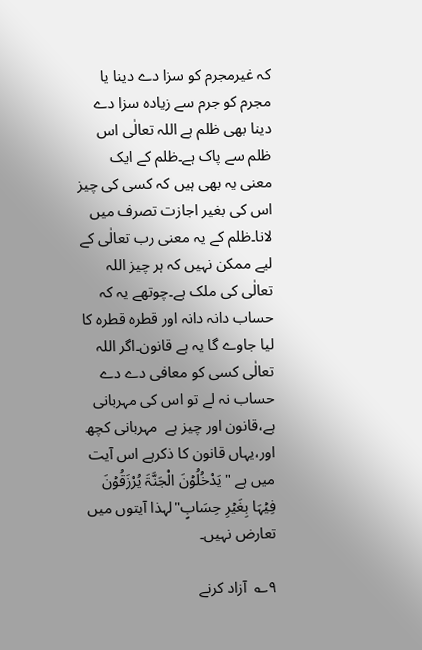کہ غیرمجرم کو سزا دے دینا یا مجرم کو جرم سے زیادہ سزا دے دینا بھی ظلم ہے اللہ تعالٰی اس ظلم سے پاک ہے۔ظلم کے ایک معنی یہ بھی ہیں کہ کسی کی چیز اس کی بغیر اجازت تصرف میں لانا۔ظلم کے یہ معنی رب تعالٰی کے لیے ممکن نہیں کہ ہر چیز اللہ تعالٰی کی ملک ہے۔چوتھے یہ کہ حساب دانہ دانہ اور قطرہ قطرہ کا لیا جاوے گا یہ ہے قانون۔اگر اللہ تعالٰی کسی کو معافی دے دے حساب نہ لے تو اس کی مہربانی ہے،قانون اور چیز ہے  مہربانی کچھ اور،یہاں قانون کا ذکرہے اس آیت میں ہے "یَدْخُلُوۡنَ الْجَنَّۃَ یُرْزَقُوۡنَ فِیۡہَا بِغَیۡرِ حِسَابٍ"لہذا آیتوں میں تعارض نہیں۔

۹؎  آزاد کرنے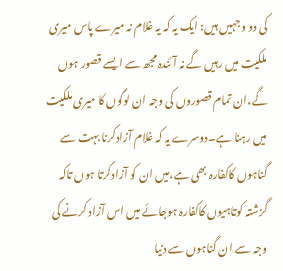کی دو وجہیں ہیں: ایک یہ کہ یہ غلام نہ میرے پاس میری ملکیت میں رہیں گے نہ آئندہ مجھ سے ایسے قصور ہوں گے،ان تمام قصوروں کی وجہ ان لوگوں کا میری ملکیت میں رہنا ہے۔دوسرے یہ کہ غلام آزادکرنا بہت سے گناہوں کاکفارہ بھی ہے،میں ان کو آزادکرتا ہوں تاکہ گزشتہ کوتاہیوں کاکفارہ ہوجائے میں اس آزاد کرنے کی وجہ سے ان گناہوں سے دنیا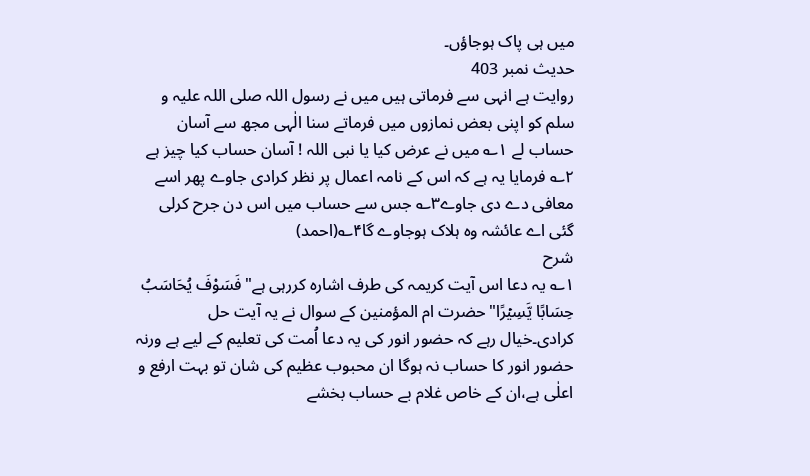میں ہی پاک ہوجاؤں۔
حدیث نمبر 403
روایت ہے انہی سے فرماتی ہیں میں نے رسول اللہ صلی اللہ علیہ و سلم کو اپنی بعض نمازوں میں فرماتے سنا الٰہی مجھ سے آسان حساب لے ۱؎ میں نے عرض کیا یا نبی اللہ ! آسان حساب کیا چیز ہے ۲؎ فرمایا یہ ہے کہ اس کے نامہ اعمال پر نظر کرادی جاوے پھر اسے معافی دے دی جاوے۳؎ جس سے حساب میں اس دن جرح کرلی گئی اے عائشہ وہ ہلاک ہوجاوے گا۴؎(احمد)
شرح
۱؎ یہ دعا اس آیت کریمہ کی طرف اشارہ کررہی ہے"فَسَوْفَ یُحَاسَبُ حِسَابًا یَّسِیۡرًا"حضرت ام المؤمنین کے سوال نے یہ آیت حل کرادی۔خیال رہے کہ حضور انور کی یہ دعا اُمت کی تعلیم کے لیے ہے ورنہ حضور انور کا حساب نہ ہوگا ان محبوب عظیم کی شان تو بہت ارفع و اعلٰی ہے،ان کے خاص غلام بے حساب بخشے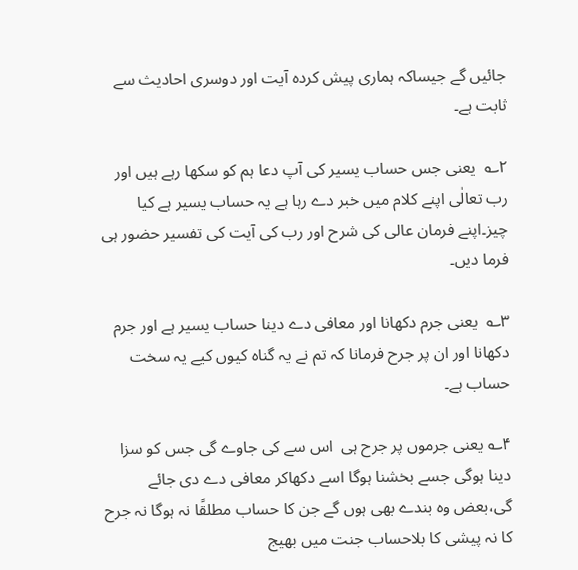جائیں گے جیساکہ ہماری پیش کردہ آیت اور دوسری احادیث سے ثابت ہے۔

۲؎  یعنی جس حساب یسیر کی آپ دعا ہم کو سکھا رہے ہیں اور رب تعالٰی اپنے کلام میں خبر دے رہا ہے یہ حساب یسیر ہے کیا چیز۔اپنے فرمان عالی کی شرح اور رب کی آیت کی تفسیر حضور ہی فرما دیں۔

۳؎  یعنی جرم دکھانا اور معافی دے دینا حساب یسیر ہے اور جرم دکھانا اور ان پر جرح فرمانا کہ تم نے یہ گناہ کیوں کیے یہ سخت حساب ہے۔

۴؎ یعنی جرموں پر جرح ہی  اس سے کی جاوے گی جس کو سزا دینا ہوگی جسے بخشنا ہوگا اسے دکھاکر معافی دے دی جائے گی،بعض وہ بندے بھی ہوں گے جن کا حساب مطلقًا نہ ہوگا نہ جرح کا نہ پیشی کا بلاحساب جنت میں بھیج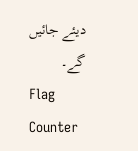دیئے جائیں گے۔
Flag Counter